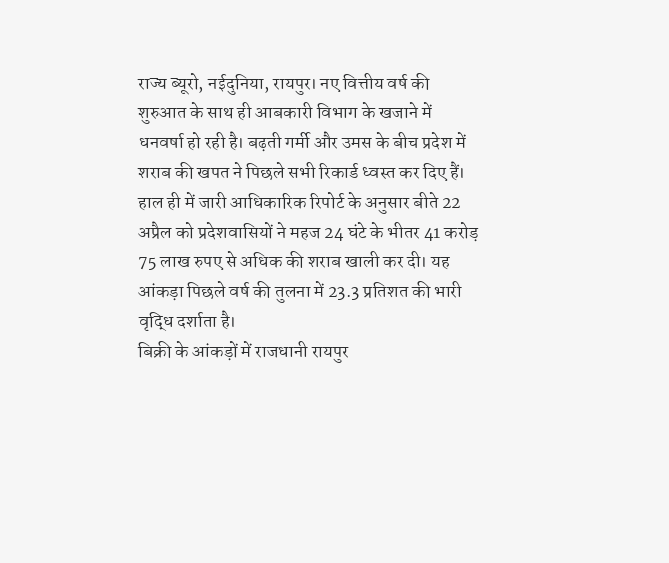राज्य ब्यूरो, नईदुनिया, रायपुर। नए वित्तीय वर्ष की शुरुआत के साथ ही आबकारी विभाग के खजाने में धनवर्षा हो रही है। बढ़ती गर्मी और उमस के बीच प्रदेश में शराब की खपत ने पिछले सभी रिकार्ड ध्वस्त कर दिए हैं। हाल ही में जारी आधिकारिक रिपोर्ट के अनुसार बीते 22 अप्रैल को प्रदेशवासियों ने महज 24 घंटे के भीतर 41 करोड़ 75 लाख रुपए से अधिक की शराब खाली कर दी। यह आंकड़ा पिछले वर्ष की तुलना में 23.3 प्रतिशत की भारी वृद्धि दर्शाता है।
बिक्री के आंकड़ों में राजधानी रायपुर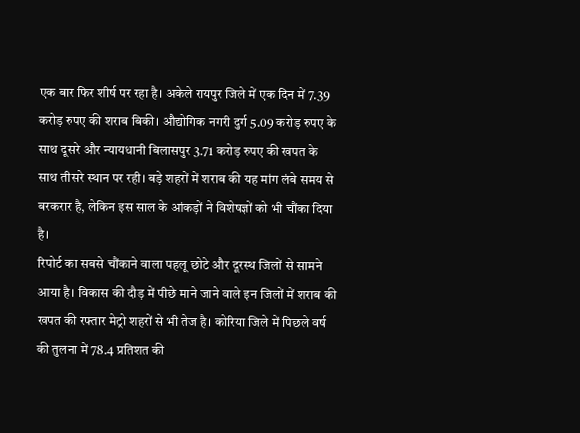एक बार फिर शीर्ष पर रहा है। अकेले रायपुर जिले में एक दिन में 7.39 करोड़ रुपए की शराब बिकी। औद्योगिक नगरी दुर्ग 5.09 करोड़ रुपए के साथ दूसरे और न्यायधानी बिलासपुर 3.71 करोड़ रुपए की खपत के साथ तीसरे स्थान पर रही। बड़े शहरों में शराब की यह मांग लंबे समय से बरकरार है, लेकिन इस साल के आंकड़ों ने विशेषज्ञों को भी चौंका दिया है।
रिपोर्ट का सबसे चौंकाने वाला पहलू छोटे और दूरस्थ जिलों से सामने आया है। विकास की दौड़ में पीछे माने जाने वाले इन जिलों में शराब की खपत की रफ्तार मेट्रो शहरों से भी तेज है। कोरिया जिले में पिछले वर्ष की तुलना में 78.4 प्रतिशत की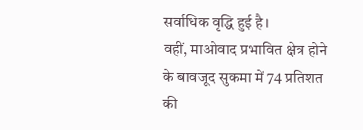सर्वाधिक वृद्धि हुई है।
वहीं, माओवाद प्रभावित क्षेत्र होने के बावजूद सुकमा में 74 प्रतिशत की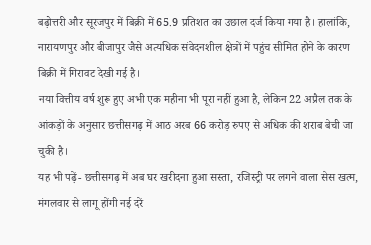बढ़ोत्तरी और सूरजपुर में बिक्री में 65.9 प्रतिशत का उछाल दर्ज किया गया है। हालांकि, नारायणपुर और बीजापुर जैसे अत्यधिक संवेदनशील क्षेत्रों में पहुंच सीमित होने के कारण बिक्री में गिरावट देखी गई है।
नया वित्तीय वर्ष शुरू हुए अभी एक महीना भी पूरा नहीं हुआ है, लेकिन 22 अप्रैल तक के आंकड़ों के अनुसार छत्तीसगढ़ में आठ अरब 66 करोड़ रुपए से अधिक की शराब बेची जा चुकी है।
यह भी पढ़ें- छत्तीसगढ़ में अब घर खरीदना हुआ सस्ता, रजिस्ट्री पर लगने वाला सेस खत्म, मंगलवार से लागू होंगी नई दरें